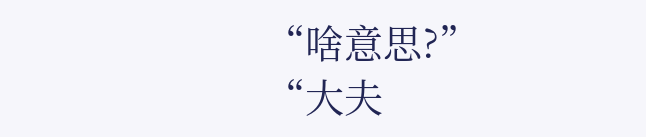“啥意思?”
“大夫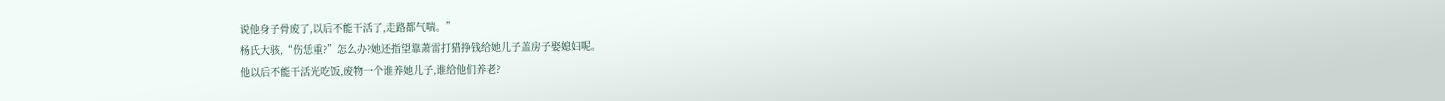说他身子骨废了,以后不能干活了,走路都气喘。”
杨氏大骇,“伤恁重?”怎么办?她还指望靠萧雷打猎挣钱给她儿子盖房子娶媳妇呢。
他以后不能干活光吃饭,废物一个谁养她儿子,谁给他们养老?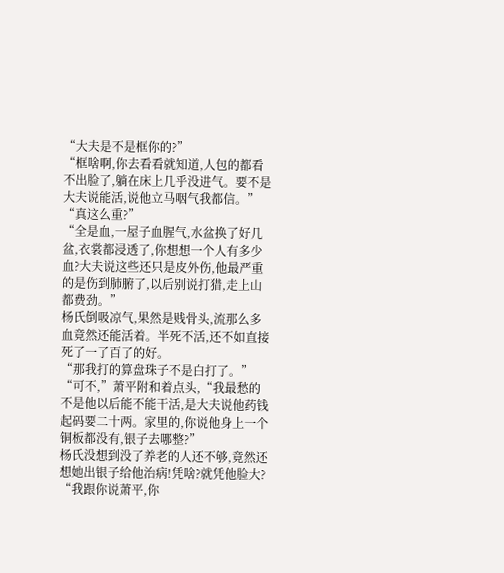“大夫是不是框你的?”
“框啥啊,你去看看就知道,人包的都看不出脸了,躺在床上几乎没进气。要不是大夫说能活,说他立马咽气我都信。”
“真这么重?”
“全是血,一屋子血腥气,水盆换了好几盆,衣裳都浸透了,你想想一个人有多少血?大夫说这些还只是皮外伤,他最严重的是伤到肺腑了,以后别说打猎,走上山都费劲。”
杨氏倒吸凉气,果然是贱骨头,流那么多血竟然还能活着。半死不活,还不如直接死了一了百了的好。
“那我打的算盘珠子不是白打了。”
“可不,”萧平附和着点头,“我最愁的不是他以后能不能干活,是大夫说他药钱起码要二十两。家里的,你说他身上一个铜板都没有,银子去哪整?”
杨氏没想到没了养老的人还不够,竟然还想她出银子给他治病!凭啥?就凭他脸大?
“我跟你说萧平,你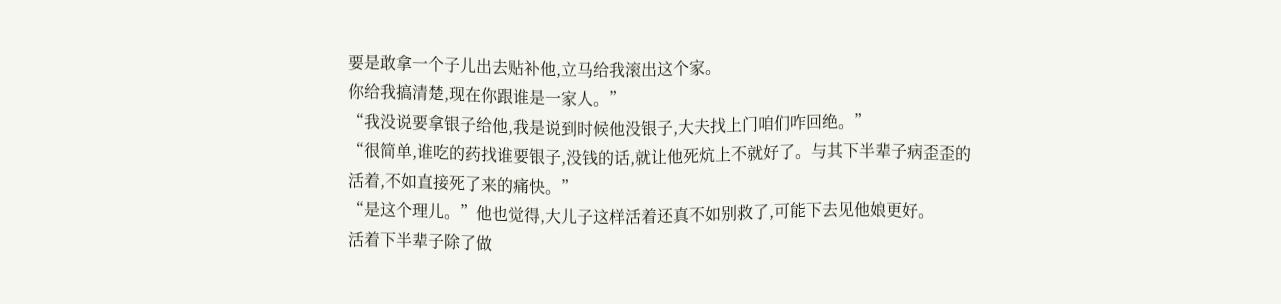要是敢拿一个子儿出去贴补他,立马给我滚出这个家。
你给我搞清楚,现在你跟谁是一家人。”
“我没说要拿银子给他,我是说到时候他没银子,大夫找上门咱们咋回绝。”
“很简单,谁吃的药找谁要银子,没钱的话,就让他死炕上不就好了。与其下半辈子病歪歪的活着,不如直接死了来的痛快。”
“是这个理儿。”他也觉得,大儿子这样活着还真不如别救了,可能下去见他娘更好。
活着下半辈子除了做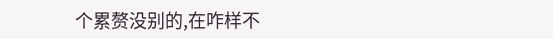个累赘没别的,在咋样不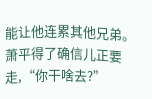能让他连累其他兄弟。
萧平得了确信儿正要走,“你干啥去?”